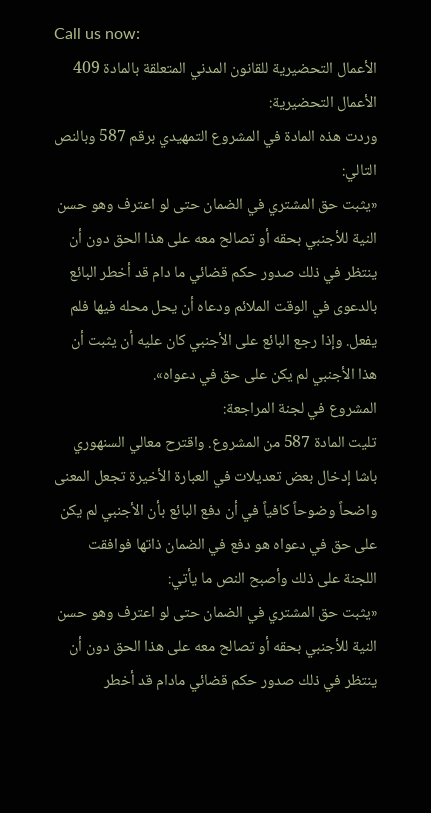Call us now:
الأعمال التحضيرية للقانون المدني المتعلقة بالمادة 409
الأعمال التحضيرية:
وردت هذه المادة في المشروع التمهيدي برقم 587 وبالنص التالي:
«يثبت حق المشتري في الضمان حتى لو اعترف وهو حسن النية للأجنبي بحقه أو تصالح معه على هذا الحق دون أن ينتظر في ذلك صدور حكم قضائي ما دام قد أخطر البائع بالدعوى في الوقت الملائم ودعاه أن يحل محله فيها فلم يفعل. وإذا رجع البائع على الأجنبي كان عليه أن يثبت أن هذا الأجنبي لم يكن على حق في دعواه».
المشروع في لجنة المراجعة:
تليت المادة 587 من المشروع. واقترح معالي السنهوري باشا إدخال بعض تعديلات في العبارة الأخيرة تجعل المعنى واضحاً وضوحاً كافياً في أن دفع البائع بأن الأجنبي لم يكن على حق في دعواه هو دفع في الضمان ذاتها فوافقت اللجنة على ذلك وأصبح النص ما يأتي:
«يثبت حق المشتري في الضمان حتى لو اعترف وهو حسن النية للأجنبي بحقه أو تصالح معه على هذا الحق دون أن ينتظر في ذلك صدور حكم قضائي مادام قد أخطر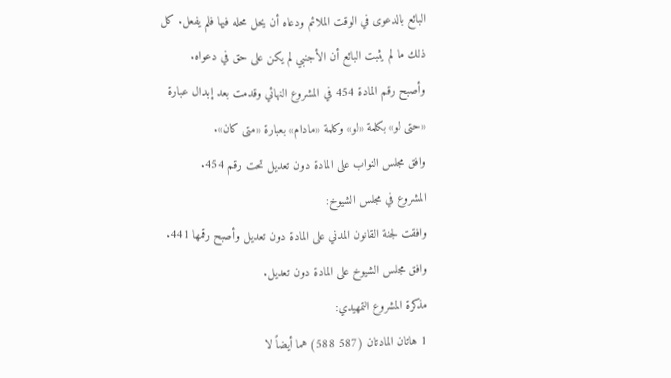البائع بالدعوى في الوقت الملائم ودعاه أن يحل محله فيها فلم يفعل. كل ذلك ما لم يثبت البائع أن الأجنبي لم يكن على حق في دعواه.
وأصبح رقم المادة 454 في المشروع النهائي وقدمت بعد إبدال عبارة «حتى لو» بكلمة «لو» وكلمة «مادام» بعبارة «متى كان».
وافق مجلس النواب على المادة دون تعديل تحت رقم 454.
المشروع في مجلس الشيوخ:
وافقت لجنة القانون المدني على المادة دون تعديل وأصبح رقمها 441.
وافق مجلس الشيوخ على المادة دون تعديل.
مذكرة المشروع التمهيدي:
1 هاتان المادتان (587 588) هما أيضاً لا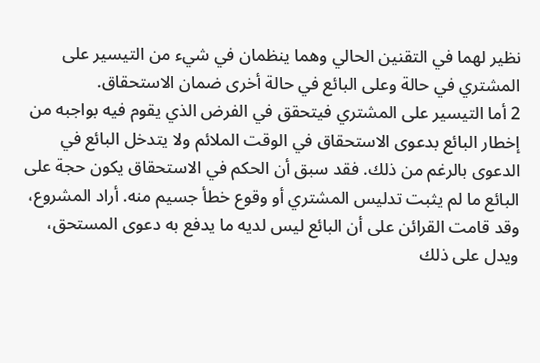نظير لهما في التقنين الحالي وهما ينظمان في شيء من التيسير على المشتري في حالة وعلى البائع في حالة أخرى ضمان الاستحقاق.
2 أما التيسير على المشتري فيتحقق في الفرض الذي يقوم فيه بواجبه من إخطار البائع بدعوى الاستحقاق في الوقت الملائم ولا يتدخل البائع في الدعوى بالرغم من ذلك. فقد سبق أن الحكم في الاستحقاق يكون حجة على البائع ما لم يثبت تدليس المشتري أو وقوع خطأ جسيم منه. أراد المشروع، وقد قامت القرائن على أن البائع ليس لديه ما يدفع به دعوى المستحق، ويدل على ذلك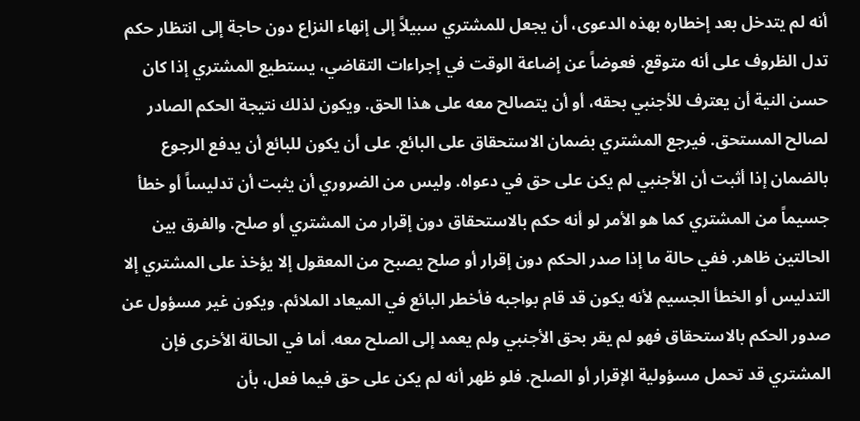أنه لم يتدخل بعد إخطاره بهذه الدعوى، أن يجعل للمشتري سبيلاً إلى إنهاء النزاع دون حاجة إلى انتظار حكم تدل الظروف على أنه متوقع. فعوضاً عن إضاعة الوقت في إجراءات التقاضي، يستطيع المشتري إذا كان حسن النية أن يعترف للأجنبي بحقه، أو أن يتصالح معه على هذا الحق. ويكون لذلك نتيجة الحكم الصادر لصالح المستحق. فيرجع المشتري بضمان الاستحقاق على البائع. على أن يكون للبائع أن يدفع الرجوع بالضمان إذا أثبت أن الأجنبي لم يكن على حق في دعواه. وليس من الضروري أن يثبت أن تدليساً أو خطأ جسيماً من المشتري كما هو الأمر لو أنه حكم بالاستحقاق دون إقرار من المشتري أو صلح. والفرق بين الحالتين ظاهر. ففي حالة ما إذا صدر الحكم دون إقرار أو صلح يصبح من المعقول إلا يؤخذ على المشتري إلا التدليس أو الخطأ الجسيم لأنه يكون قد قام بواجبه فأخطر البائع في الميعاد الملائم. ويكون غير مسؤول عن صدور الحكم بالاستحقاق فهو لم يقر بحق الأجنبي ولم يعمد إلى الصلح معه. أما في الحالة الأخرى فإن المشتري قد تحمل مسؤولية الإقرار أو الصلح. فلو ظهر أنه لم يكن على حق فيما فعل، بأن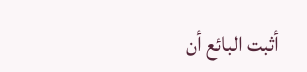أثبت البائع أن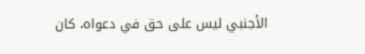الأجنبي ليس على حق في دعواه، كان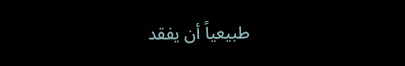طبيعياً أن يفقد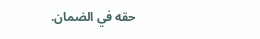حقه في الضمان.